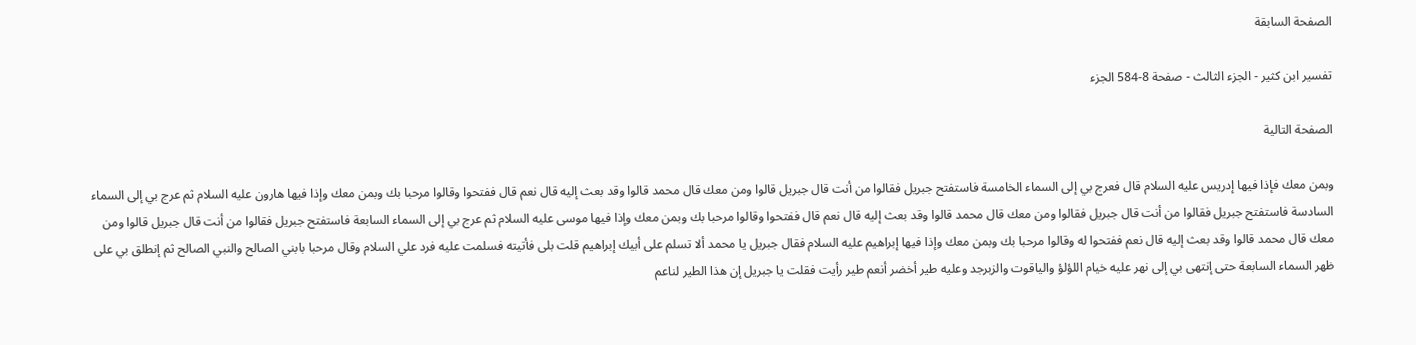الصفحة السابقة

تفسير ابن كثير - الجزء الثالث - صفحة 8-584 الجزء

الصفحة التالية

وبمن معك فإذا فيها إدريس عليه السلام قال فعرج بي إلى السماء الخامسة فاستفتح جبريل فقالوا من أنت قال جبريل قالوا ومن معك قال محمد قالوا وقد بعث إليه قال نعم قال ففتحوا وقالوا مرحبا بك وبمن معك وإذا فيها هارون عليه السلام ثم عرج بي إلى السماء السادسة فاستفتح جبريل فقالوا من أنت قال جبريل فقالوا ومن معك قال محمد قالوا وقد بعث إليه قال نعم قال ففتحوا وقالوا مرحبا بك وبمن معك وإذا فيها موسى عليه السلام ثم عرج بي إلى السماء السابعة فاستفتح جبريل فقالوا من أنت قال جبريل قالوا ومن معك قال محمد قالوا وقد بعث إليه قال نعم ففتحوا له وقالوا مرحبا بك وبمن معك وإذا فيها إبراهيم عليه السلام فقال جبريل يا محمد ألا تسلم على أبيك إبراهيم قلت بلى فأتيته فسلمت عليه فرد علي السلام وقال مرحبا بابني الصالح والنبي الصالح ثم إنطلق بي على ظهر السماء السابعة حتى إنتهى بي إلى نهر عليه خيام اللؤلؤ والياقوت والزبرجد وعليه طير أخضر أنعم طير رأيت فقلت يا جبريل إن هذا الطير لناعم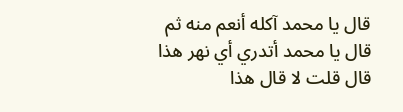قال يا محمد آكله أنعم منه ثم قال يا محمد أتدري أي نهر هذا قال قلت لا قال هذا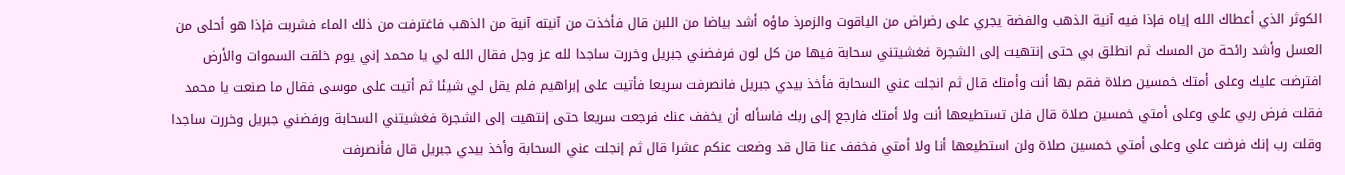الكوثر الذي أعطاك الله إياه فإذا فيه آنية الذهب والفضة يجري على رضراض من الياقوت والزمرذ ماؤه أشد بياضا من اللبن قال فأخذت من آنيته آنية من الذهب فاغترفت من ذلك الماء فشربت فإذا هو أحلى من العسل وأشد رائحة من المسك ثم انطلق بي حتى إنتهيت إلى الشجرة فغشيتني سحابة فيها من كل لون فرفضني جبريل وخررت ساجدا لله عز وجل فقال الله لي يا محمد إني يوم خلقت السموات والأرض افترضت عليك وعلى أمتك خمسين صلاة فقم بها أنت وأمتك قال ثم انجلت عني السحابة فأخذ بيدي جبريل فانصرفت سريعا فأتيت على إبراهيم فلم يقل لي شيئا ثم أتيت على موسى فقال ما صنعت يا محمد فقلت فرض ربي علي وعلى أمتي خمسين صلاة قال فلن تستطيعها أنت ولا أمتك فارجع إلى ربك فاسأله أن يخفف عنك فرجعت سريعا حتى إنتهيت إلى الشجرة فغشيتني السحابة ورفضني جبريل وخررت ساجدا وقلت رب إنك فرضت علي وعلى أمتي خمسين صلاة ولن استطيعها أنا ولا أمتي فخفف عنا قال قد وضعت عنكم عشرا قال ثم إنجلت عني السحابة وأخذ بيدي جبريل قال فأنصرفت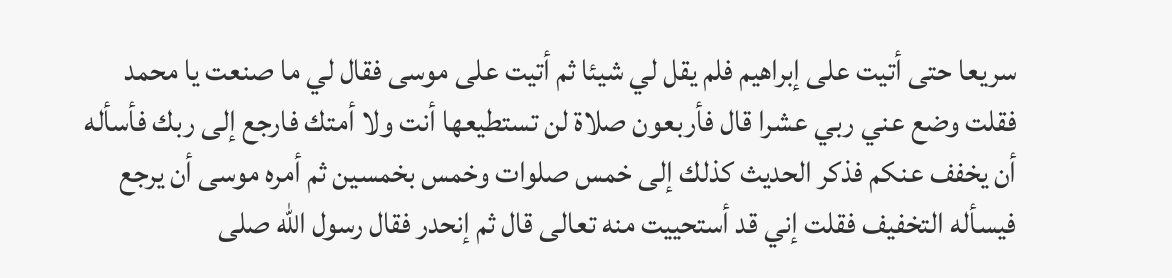سريعا حتى أتيت على إبراهيم فلم يقل لي شيئا ثم أتيت على موسى فقال لي ما صنعت يا محمد فقلت وضع عني ربي عشرا قال فأربعون صلاة لن تستطيعها أنت ولا أمتك فارجع إلى ربك فأسأله أن يخفف عنكم فذكر الحديث كذلك إلى خمس صلوات وخمس بخمسين ثم أمره موسى أن يرجع فيسأله التخفيف فقلت إني قد أستحييت منه تعالى قال ثم إنحدر فقال رسول الله صلى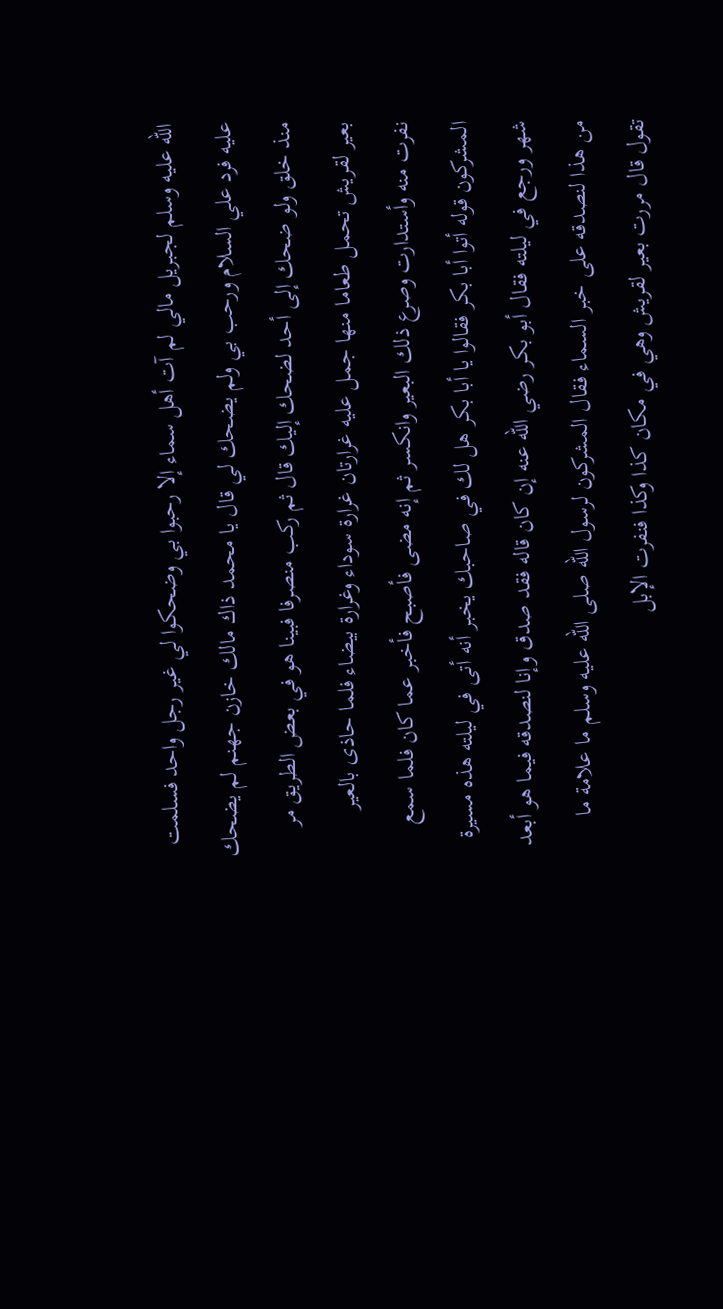الله عليه وسلم لجبريل مالي لم آت أهل سماء إلا رحبوا بي وضحكوا لي غير رجل واحد فسلمت عليه فرد علي السلام ورحب بي ولم يضحك لي قال يا محمد ذاك مالك خازن جهنم لم يضحك منذ خلق ولو ضحك إلى أحد لضحك إليك قال ثم ركب منصرفا فبينا هو في بعض الطريق مر بعير لقريش تحمل طعاما منها جمل عليه غرارتان غرارة سوداء وغرارة بيضاء فلما حاذى بالعير نفرت منه وأستدارت وصرع ذلك البعير وانكسر ثم إنه مضى فأصبح فأخبر عما كان فلما سمع المشركون قوله أتوا أبا بكر فقالوا يا أبا بكر هل لك في صاحبك يخبر أنه أتى في ليلته هذه مسيرة شهر ورجع في ليلته فقال أبو بكر رضي الله عنه إن كان قاله فقد صدق وإنا لنصدقه فيما هو أبعد من هذا لنصدقه على خبر السماء فقال المشركون لرسول الله صلى الله عليه وسلم ما علامة ما تقول قال مررت بعير لقريش وهي في مكان كذا وكذا فنفرت الإبل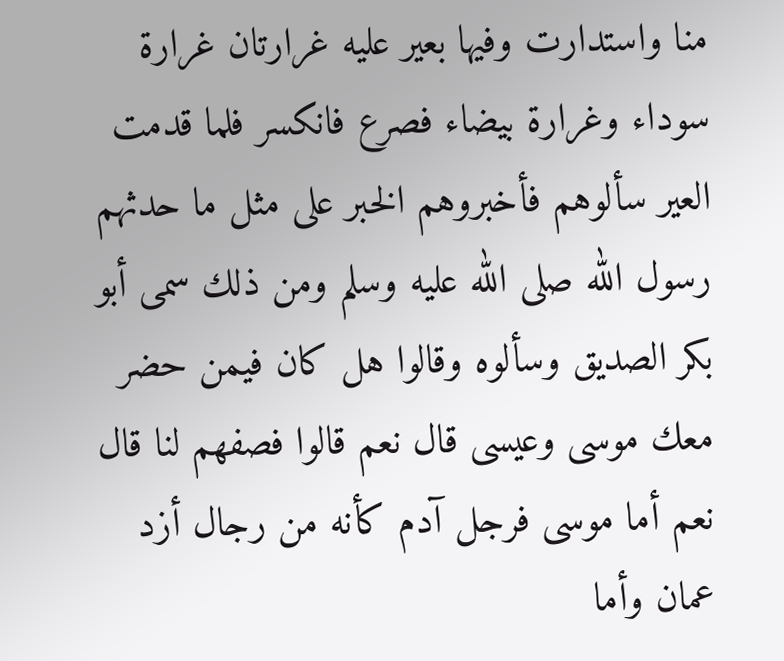منا واستدارت وفيها بعير عليه غرارتان غرارة سوداء وغرارة بيضاء فصرع فانكسر فلما قدمت العير سألوهم فأخبروهم الخبر على مثل ما حدثهم رسول الله صلى الله عليه وسلم ومن ذلك سمى أبو بكر الصديق وسألوه وقالوا هل كان فيمن حضر معك موسى وعيسى قال نعم قالوا فصفهم لنا قال نعم أما موسى فرجل آدم كأنه من رجال أزد عمان وأما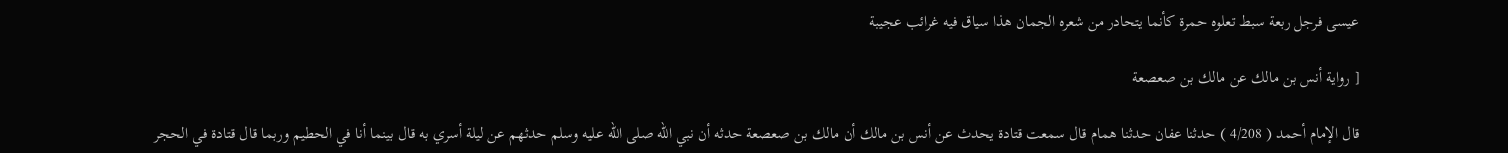عيسى فرجل ربعة سبط تعلوه حمرة كأنما يتحادر من شعره الجمان هذا سياق فيه غرائب عجيبة

[ رواية أنس بن مالك عن مالك بن صعصعة

قال الإمام أحمد ( 4/208 ) حدثنا عفان حدثنا همام قال سمعت قتادة يحدث عن أنس بن مالك أن مالك بن صعصعة حدثه أن نبي الله صلى الله عليه وسلم حدثهم عن ليلة أسري به قال بينما أنا في الحطيم وربما قال قتادة في الحجر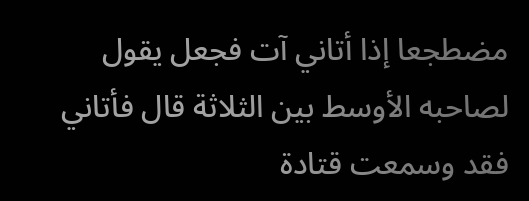مضطجعا إذا أتاني آت فجعل يقول لصاحبه الأوسط بين الثلاثة قال فأتاني فقد وسمعت قتادة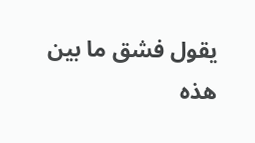يقول فشق ما بين هذه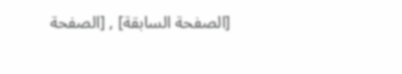[الصفحة السابقة] , [الصفحة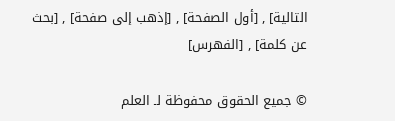التالية] , [أول الصفحة] , [إذهب إلى صفحة] , [بحث عن كلمة] , [الفهرس]

© جميع الحقوق محفوظة لـ العلم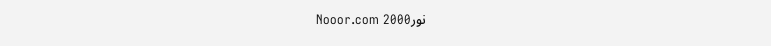نورNooor.com 2000